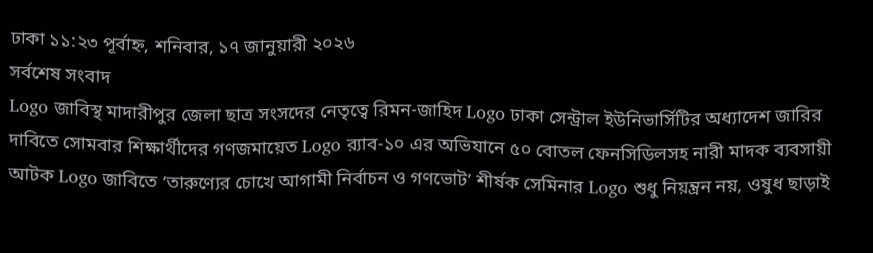ঢাকা ১১:২৩ পূর্বাহ্ন, শনিবার, ১৭ জানুয়ারী ২০২৬
সর্বশেষ সংবাদ
Logo জাবিস্থ মাদারীপুর জেলা ছাত্র সংসদের নেতৃত্বে রিমন-জাহিদ Logo ঢাকা সেন্ট্রাল ইউনিভার্সিটির অধ্যাদেশ জারির দাবিতে সোমবার শিক্ষার্থীদের গণজমায়েত Logo র‌্যাব-১০ এর অভিযানে ৫০ বোতল ফেনসিডিলসহ নারী মাদক ব্যবসায়ী আটক Logo জাবিতে ‘তারুণ্যের চোখে আগামী নির্বাচন ও গণভোট’ শীর্ষক সেমিনার Logo শুধু নিয়ন্ত্রন নয়, ওষুধ ছাড়াই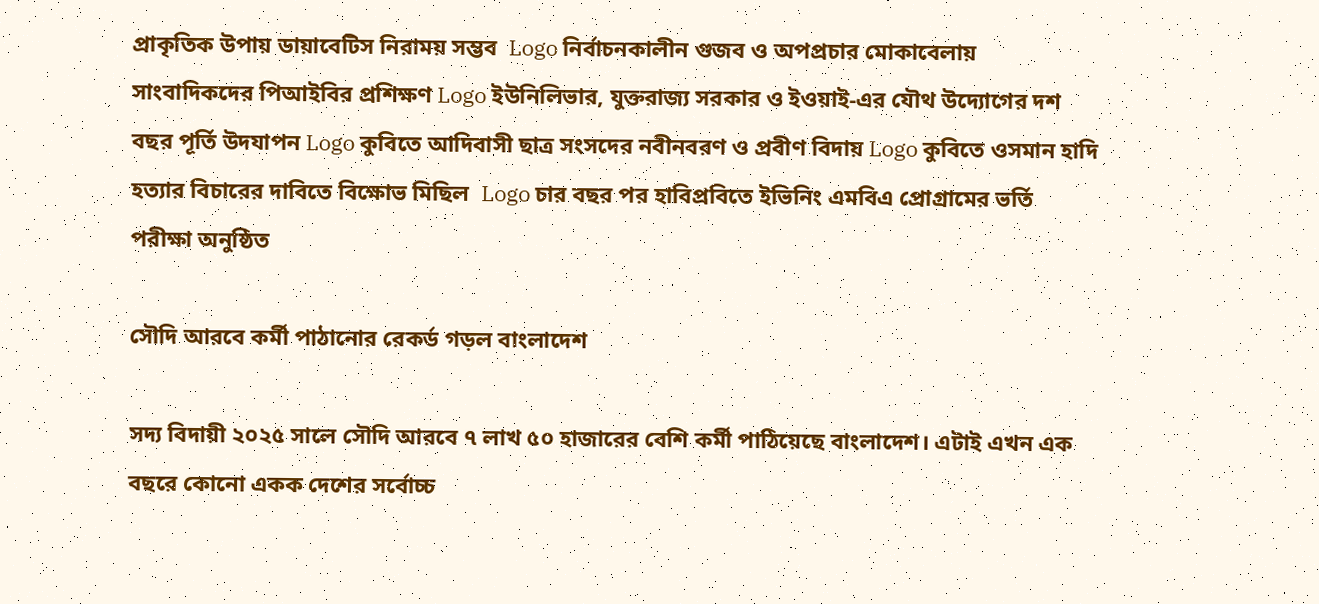প্রাকৃতিক উপায় ডায়াবেটিস নিরাময় সম্ভব  Logo নির্বাচনকালীন গুজব ও অপপ্রচার মোকাবেলায় সাংবাদিকদের পিআইবির প্রশিক্ষণ Logo ইউনিলিভার, যুক্তরাজ্য সরকার ও ইওয়াই-এর যৌথ উদ্যোগের দশ বছর পূর্তি উদযাপন Logo কুবিতে আদিবাসী ছাত্র সংসদের নবীনবরণ ও প্রবীণ বিদায় Logo কুবিতে ওসমান হাদি হত্যার বিচারের দাবিতে বিক্ষোভ মিছিল  Logo চার বছর পর হাবিপ্রবিতে ইভিনিং এমবিএ প্রোগ্রামের ভর্তি পরীক্ষা অনুষ্ঠিত

সৌদি আরবে কর্মী পাঠানোর রেকর্ড গড়ল বাংলাদেশ

সদ্য বিদায়ী ২০২৫ সালে সৌদি আরবে ৭ লাখ ৫০ হাজারের বেশি কর্মী পাঠিয়েছে বাংলাদেশ। এটাই এখন এক বছরে কোনো একক দেশের সর্বোচ্চ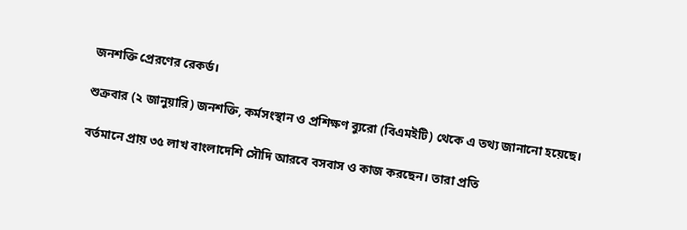জনশক্তি প্রেরণের রেকর্ড।

শুক্রবার (২ জানুয়ারি) জনশক্তি, কর্মসংস্থান ও প্রশিক্ষণ ব্যুরো (বিএমইটি) থেকে এ তথ্য জানানো হয়েছে।

বর্তমানে প্রায় ৩৫ লাখ বাংলাদেশি সৌদি আরবে বসবাস ও কাজ করছেন। তারা প্রতি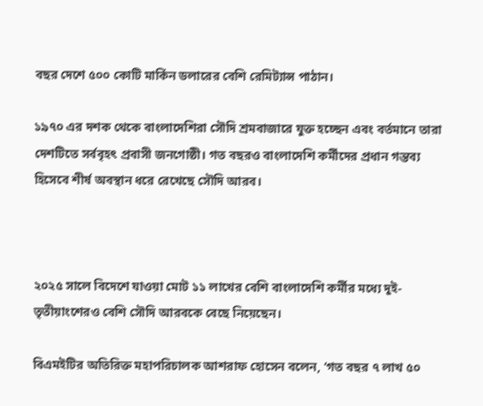বছর দেশে ৫০০ কোটি মার্কিন ডলারের বেশি রেমিট্যান্স পাঠান।

১৯৭০ এর দশক থেকে বাংলাদেশিরা সৌদি শ্রমবাজারে যুক্ত হচ্ছেন এবং বর্তমানে তারা দেশটিতে সর্ববৃহৎ প্রবাসী জনগোষ্ঠী। গত বছরও বাংলাদেশি কর্মীদের প্রধান গন্তব্য হিসেবে শীর্ষ অবস্থান ধরে রেখেছে সৌদি আরব।



২০২৫ সালে বিদেশে যাওয়া মোট ১১ লাখের বেশি বাংলাদেশি কর্মীর মধ্যে দুই-তৃতীয়াংশেরও বেশি সৌদি আরবকে বেছে নিয়েছেন।

বিএমইটির অতিরিক্ত মহাপরিচালক আশরাফ হোসেন বলেন, ‘গত বছর ৭ লাখ ৫০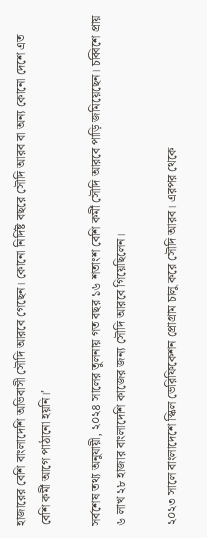হাজারের বেশি বাংলাদেশি অভিবাসী সৌদি আরবে গেছেন। কোনো নির্দিষ্ট বছরে সৌদি আরব বা অন্য কোনো দেশে এত বেশি কর্মী আগে পাঠানো হয়নি।’

সর্বশেষ তথ্য অনুযায়ী, ২০২৪ সালের তুলনায় গত বছর ১৬ শতাংশ বেশি কর্মী সৌদি আরবে পাড়ি জমিয়েছেন। চব্বিশে প্রায় ৬ লাখ ২৮ হাজার বাংলাদেশি কাজের জন্য সৌদি আরবে গিয়েছিলেন।

২০২৩ সালে বাংলাদেশে স্কিল ভেরিফিকেশন প্রোগ্রাম চালু করে সৌদি আরব। এরপর থেকে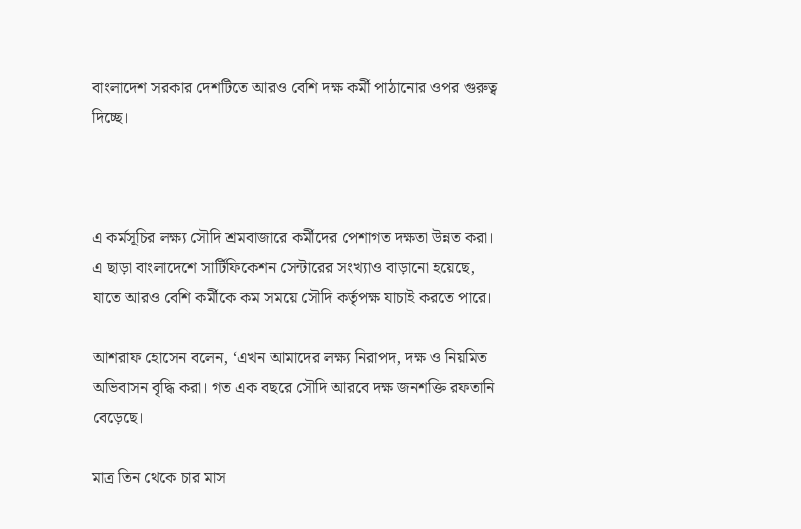বাংলাদেশ সরকার দেশটিতে আরও বেশি দক্ষ কর্মী পাঠানোর ওপর গুরুত্ব দিচ্ছে।



এ কর্মসূচির লক্ষ্য সৌদি শ্রমবাজারে কর্মীদের পেশাগত দক্ষতা উন্নত করা। এ ছাড়া বাংলাদেশে সার্টিফিকেশন সেন্টারের সংখ্যাও বাড়ানো হয়েছে, যাতে আরও বেশি কর্মীকে কম সময়ে সৌদি কর্তৃপক্ষ যাচাই করতে পারে।

আশরাফ হোসেন বলেন, ‘এখন আমাদের লক্ষ্য নিরাপদ, দক্ষ ও নিয়মিত অভিবাসন বৃদ্ধি করা। গত এক বছরে সৌদি আরবে দক্ষ জনশক্তি রফতানি বেড়েছে।

মাত্র তিন থেকে চার মাস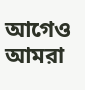আগেও আমরা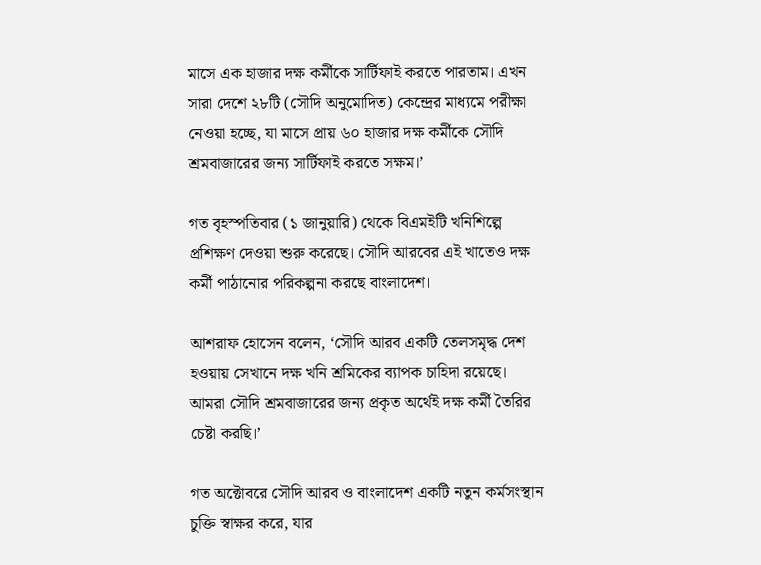মাসে এক হাজার দক্ষ কর্মীকে সার্টিফাই করতে পারতাম। এখন সারা দেশে ২৮টি (সৌদি অনুমোদিত) কেন্দ্রের মাধ্যমে পরীক্ষা নেওয়া হচ্ছে, যা মাসে প্রায় ৬০ হাজার দক্ষ কর্মীকে সৌদি শ্রমবাজারের জন্য সার্টিফাই করতে সক্ষম।’

গত বৃহস্পতিবার (১ জানুয়ারি) থেকে বিএমইটি খনিশিল্পে প্রশিক্ষণ দেওয়া শুরু করেছে। সৌদি আরবের এই খাতেও দক্ষ কর্মী পাঠানোর পরিকল্পনা করছে বাংলাদেশ।

আশরাফ হোসেন বলেন, ‘সৌদি আরব একটি তেলসমৃদ্ধ দেশ হওয়ায় সেখানে দক্ষ খনি শ্রমিকের ব্যাপক চাহিদা রয়েছে। আমরা সৌদি শ্রমবাজারের জন্য প্রকৃত অর্থেই দক্ষ কর্মী তৈরির চেষ্টা করছি।’

গত অক্টোবরে সৌদি আরব ও বাংলাদেশ একটি নতুন কর্মসংস্থান চুক্তি স্বাক্ষর করে, যার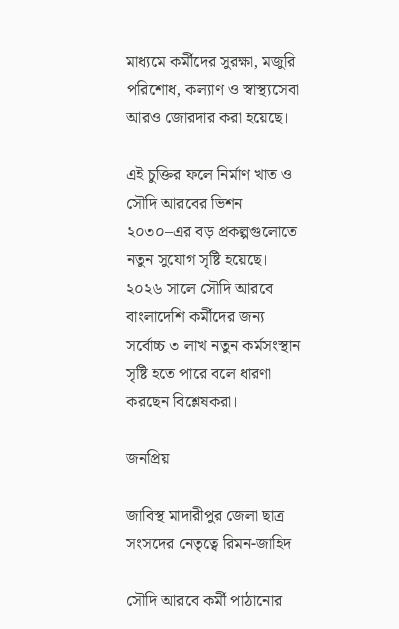মাধ্যমে কর্মীদের সুরক্ষা, মজুরি পরিশোধ, কল্যাণ ও স্বাস্থ্যসেবা আরও জোরদার করা হয়েছে।

এই চুক্তির ফলে নির্মাণ খাত ও সৌদি আরবের ভিশন ২০৩০–এর বড় প্রকল্পগুলোতে নতুন সুযোগ সৃষ্টি হয়েছে। ২০২৬ সালে সৌদি আরবে বাংলাদেশি কর্মীদের জন্য সর্বোচ্চ ৩ লাখ নতুন কর্মসংস্থান সৃষ্টি হতে পারে বলে ধারণা করছেন বিশ্লেষকরা।

জনপ্রিয়

জাবিস্থ মাদারীপুর জেলা ছাত্র সংসদের নেতৃত্বে রিমন-জাহিদ

সৌদি আরবে কর্মী পাঠানোর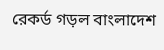রেকর্ড গড়ল বাংলাদেশ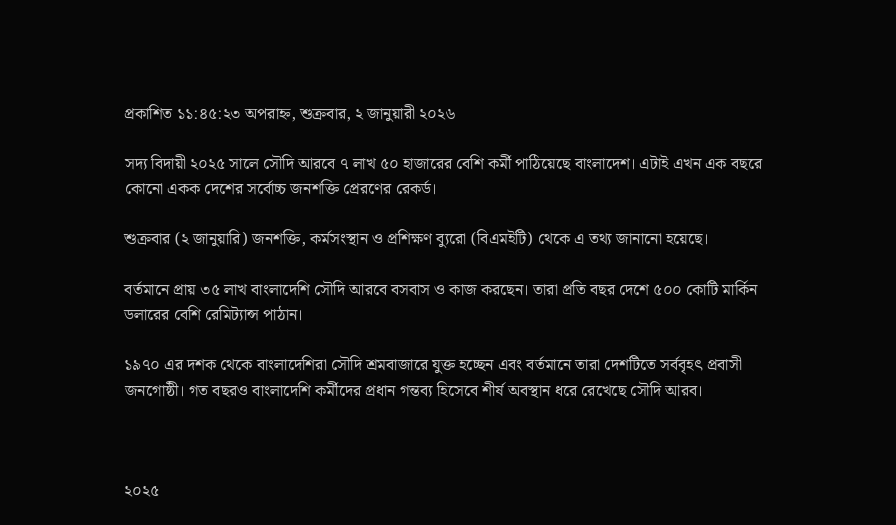প্রকাশিত ১১:৪৫:২৩ অপরাহ্ন, শুক্রবার, ২ জানুয়ারী ২০২৬

সদ্য বিদায়ী ২০২৫ সালে সৌদি আরবে ৭ লাখ ৫০ হাজারের বেশি কর্মী পাঠিয়েছে বাংলাদেশ। এটাই এখন এক বছরে কোনো একক দেশের সর্বোচ্চ জনশক্তি প্রেরণের রেকর্ড।

শুক্রবার (২ জানুয়ারি) জনশক্তি, কর্মসংস্থান ও প্রশিক্ষণ ব্যুরো (বিএমইটি) থেকে এ তথ্য জানানো হয়েছে।

বর্তমানে প্রায় ৩৫ লাখ বাংলাদেশি সৌদি আরবে বসবাস ও কাজ করছেন। তারা প্রতি বছর দেশে ৫০০ কোটি মার্কিন ডলারের বেশি রেমিট্যান্স পাঠান।

১৯৭০ এর দশক থেকে বাংলাদেশিরা সৌদি শ্রমবাজারে যুক্ত হচ্ছেন এবং বর্তমানে তারা দেশটিতে সর্ববৃহৎ প্রবাসী জনগোষ্ঠী। গত বছরও বাংলাদেশি কর্মীদের প্রধান গন্তব্য হিসেবে শীর্ষ অবস্থান ধরে রেখেছে সৌদি আরব।



২০২৫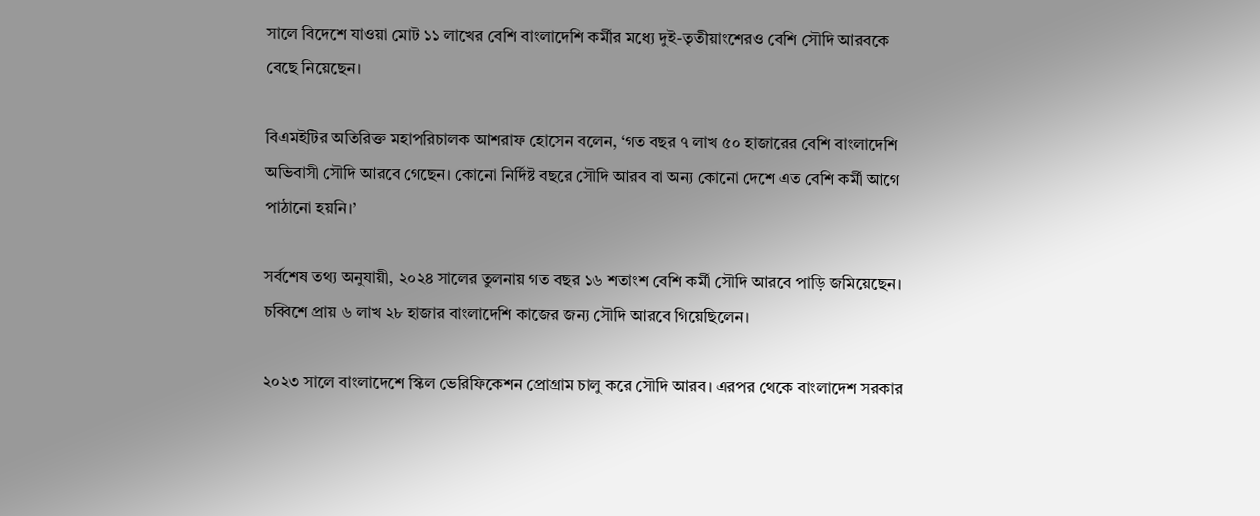সালে বিদেশে যাওয়া মোট ১১ লাখের বেশি বাংলাদেশি কর্মীর মধ্যে দুই-তৃতীয়াংশেরও বেশি সৌদি আরবকে বেছে নিয়েছেন।

বিএমইটির অতিরিক্ত মহাপরিচালক আশরাফ হোসেন বলেন, ‘গত বছর ৭ লাখ ৫০ হাজারের বেশি বাংলাদেশি অভিবাসী সৌদি আরবে গেছেন। কোনো নির্দিষ্ট বছরে সৌদি আরব বা অন্য কোনো দেশে এত বেশি কর্মী আগে পাঠানো হয়নি।’

সর্বশেষ তথ্য অনুযায়ী, ২০২৪ সালের তুলনায় গত বছর ১৬ শতাংশ বেশি কর্মী সৌদি আরবে পাড়ি জমিয়েছেন। চব্বিশে প্রায় ৬ লাখ ২৮ হাজার বাংলাদেশি কাজের জন্য সৌদি আরবে গিয়েছিলেন।

২০২৩ সালে বাংলাদেশে স্কিল ভেরিফিকেশন প্রোগ্রাম চালু করে সৌদি আরব। এরপর থেকে বাংলাদেশ সরকার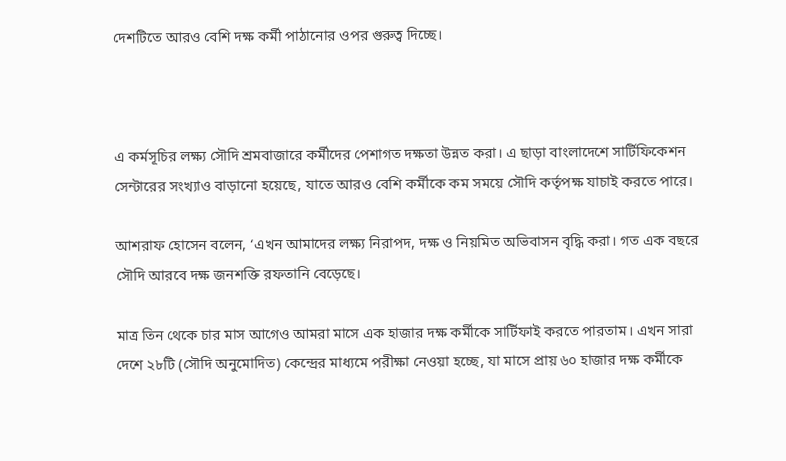দেশটিতে আরও বেশি দক্ষ কর্মী পাঠানোর ওপর গুরুত্ব দিচ্ছে।



এ কর্মসূচির লক্ষ্য সৌদি শ্রমবাজারে কর্মীদের পেশাগত দক্ষতা উন্নত করা। এ ছাড়া বাংলাদেশে সার্টিফিকেশন সেন্টারের সংখ্যাও বাড়ানো হয়েছে, যাতে আরও বেশি কর্মীকে কম সময়ে সৌদি কর্তৃপক্ষ যাচাই করতে পারে।

আশরাফ হোসেন বলেন, ‘এখন আমাদের লক্ষ্য নিরাপদ, দক্ষ ও নিয়মিত অভিবাসন বৃদ্ধি করা। গত এক বছরে সৌদি আরবে দক্ষ জনশক্তি রফতানি বেড়েছে।

মাত্র তিন থেকে চার মাস আগেও আমরা মাসে এক হাজার দক্ষ কর্মীকে সার্টিফাই করতে পারতাম। এখন সারা দেশে ২৮টি (সৌদি অনুমোদিত) কেন্দ্রের মাধ্যমে পরীক্ষা নেওয়া হচ্ছে, যা মাসে প্রায় ৬০ হাজার দক্ষ কর্মীকে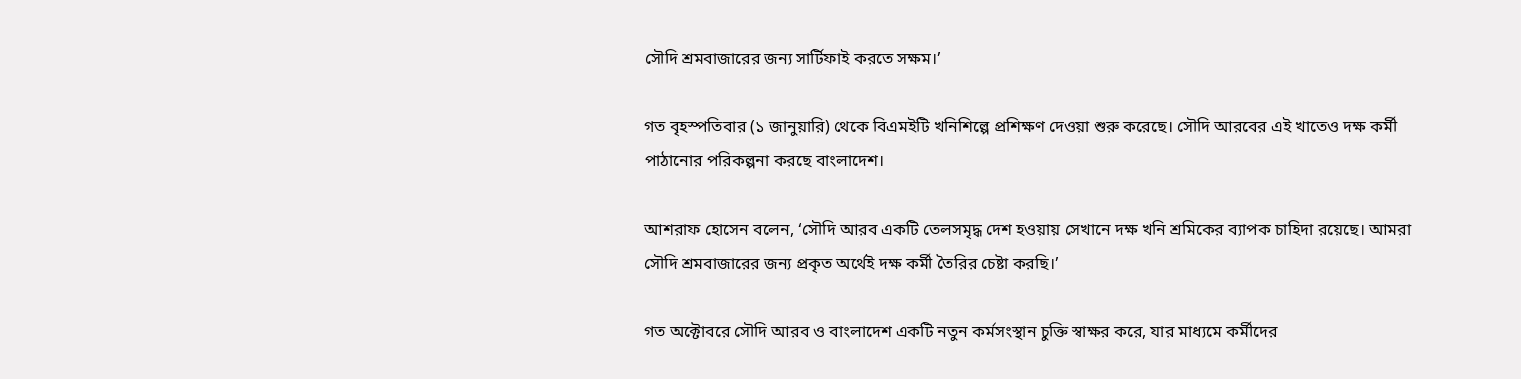সৌদি শ্রমবাজারের জন্য সার্টিফাই করতে সক্ষম।’

গত বৃহস্পতিবার (১ জানুয়ারি) থেকে বিএমইটি খনিশিল্পে প্রশিক্ষণ দেওয়া শুরু করেছে। সৌদি আরবের এই খাতেও দক্ষ কর্মী পাঠানোর পরিকল্পনা করছে বাংলাদেশ।

আশরাফ হোসেন বলেন, ‘সৌদি আরব একটি তেলসমৃদ্ধ দেশ হওয়ায় সেখানে দক্ষ খনি শ্রমিকের ব্যাপক চাহিদা রয়েছে। আমরা সৌদি শ্রমবাজারের জন্য প্রকৃত অর্থেই দক্ষ কর্মী তৈরির চেষ্টা করছি।’

গত অক্টোবরে সৌদি আরব ও বাংলাদেশ একটি নতুন কর্মসংস্থান চুক্তি স্বাক্ষর করে, যার মাধ্যমে কর্মীদের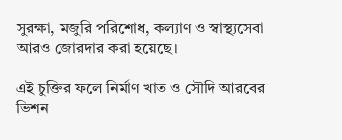সুরক্ষা, মজুরি পরিশোধ, কল্যাণ ও স্বাস্থ্যসেবা আরও জোরদার করা হয়েছে।

এই চুক্তির ফলে নির্মাণ খাত ও সৌদি আরবের ভিশন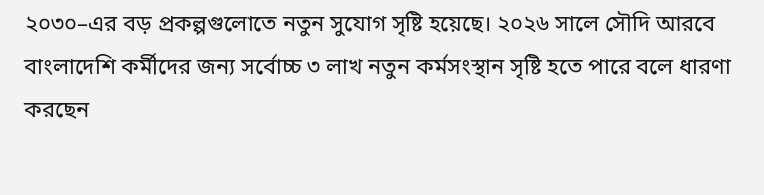২০৩০–এর বড় প্রকল্পগুলোতে নতুন সুযোগ সৃষ্টি হয়েছে। ২০২৬ সালে সৌদি আরবে বাংলাদেশি কর্মীদের জন্য সর্বোচ্চ ৩ লাখ নতুন কর্মসংস্থান সৃষ্টি হতে পারে বলে ধারণা করছেন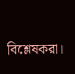বিশ্লেষকরা।